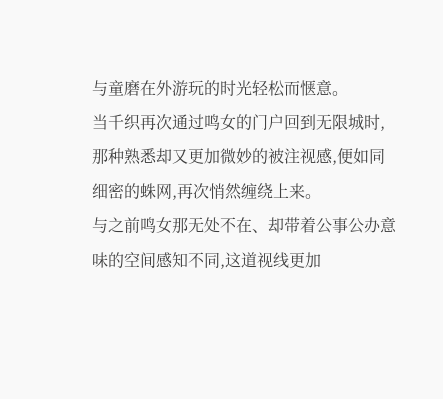与童磨在外游玩的时光轻松而惬意。
当千织再次通过鸣女的门户回到无限城时,那种熟悉却又更加微妙的被注视感,便如同细密的蛛网,再次悄然缠绕上来。
与之前鸣女那无处不在、却带着公事公办意味的空间感知不同,这道视线更加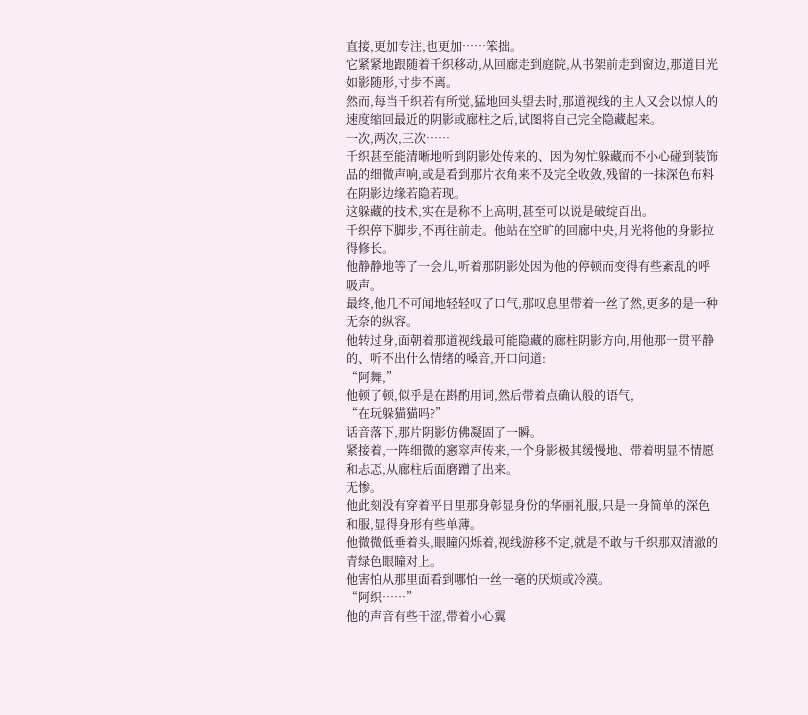直接,更加专注,也更加……笨拙。
它紧紧地跟随着千织移动,从回廊走到庭院,从书架前走到窗边,那道目光如影随形,寸步不离。
然而,每当千织若有所觉,猛地回头望去时,那道视线的主人又会以惊人的速度缩回最近的阴影或廊柱之后,试图将自己完全隐藏起来。
一次,两次,三次……
千织甚至能清晰地听到阴影处传来的、因为匆忙躲藏而不小心碰到装饰品的细微声响,或是看到那片衣角来不及完全收敛,残留的一抹深色布料在阴影边缘若隐若现。
这躲藏的技术,实在是称不上高明,甚至可以说是破绽百出。
千织停下脚步,不再往前走。他站在空旷的回廊中央,月光将他的身影拉得修长。
他静静地等了一会儿,听着那阴影处因为他的停顿而变得有些紊乱的呼吸声。
最终,他几不可闻地轻轻叹了口气,那叹息里带着一丝了然,更多的是一种无奈的纵容。
他转过身,面朝着那道视线最可能隐藏的廊柱阴影方向,用他那一贯平静的、听不出什么情绪的嗓音,开口问道:
“阿舞,”
他顿了顿,似乎是在斟酌用词,然后带着点确认般的语气,
“在玩躲猫猫吗?”
话音落下,那片阴影仿佛凝固了一瞬。
紧接着,一阵细微的窸窣声传来,一个身影极其缓慢地、带着明显不情愿和忐忑,从廊柱后面磨蹭了出来。
无惨。
他此刻没有穿着平日里那身彰显身份的华丽礼服,只是一身简单的深色和服,显得身形有些单薄。
他微微低垂着头,眼瞳闪烁着,视线游移不定,就是不敢与千织那双清澈的青绿色眼瞳对上。
他害怕从那里面看到哪怕一丝一毫的厌烦或冷漠。
“阿织……”
他的声音有些干涩,带着小心翼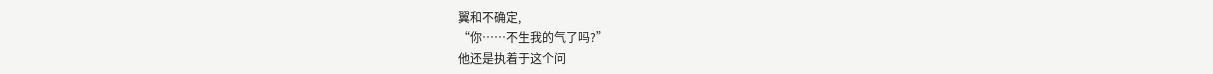翼和不确定,
“你……不生我的气了吗?”
他还是执着于这个问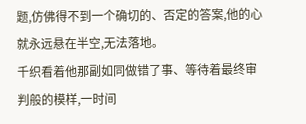题,仿佛得不到一个确切的、否定的答案,他的心就永远悬在半空,无法落地。
千织看着他那副如同做错了事、等待着最终审判般的模样,一时间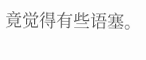竟觉得有些语塞。